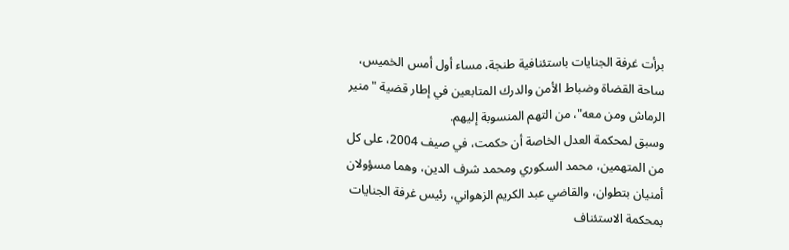برأت غرفة الجنايات باستئنافية طنجة، مساء أول أمس الخميس، ساحة القضاة وضباط الأمن والدرك المتابعين في إطار قضية "منير الرماش ومن معه"، من التهم المنسوبة إليهم.
وسبق لمحكمة العدل الخاصة أن حكمت، في صيف 2004، على كل من المتهمين، محمد السكوري ومحمد شرف الدين، وهما مسؤولان أمنيان بتطوان، والقاضي عبد الكريم الزهواني، رئيس غرفة الجنايات بمحكمة الاستئناف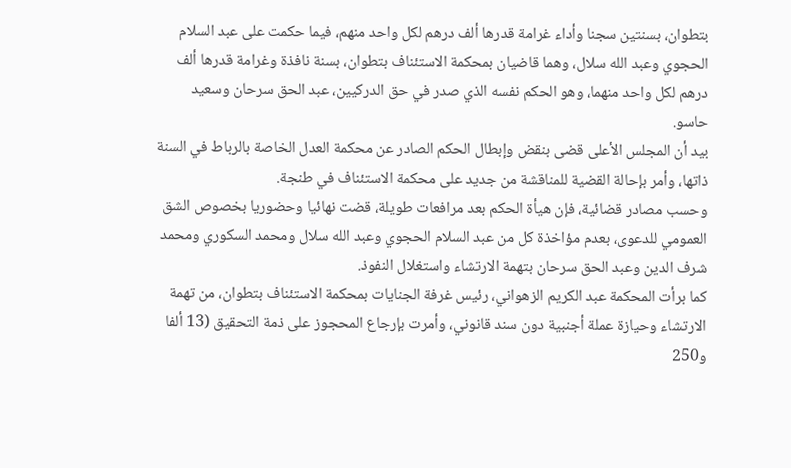بتطوان، بسنتين سجنا وأداء غرامة قدرها ألف درهم لكل واحد منهم، فيما حكمت على عبد السلام الحجوي وعبد الله سلال، وهما قاضيان بمحكمة الاستئناف بتطوان، بسنة نافذة وغرامة قدرها ألف درهم لكل واحد منهما، وهو الحكم نفسه الذي صدر في حق الدركيين، عبد الحق سرحان وسعيد حاسو.
بيد أن المجلس الأعلى قضى بنقض وإبطال الحكم الصادر عن محكمة العدل الخاصة بالرباط في السنة ذاتها، وأمر بإحالة القضية للمناقشة من جديد على محكمة الاستئناف في طنجة.
وحسب مصادر قضائية، فإن هيأة الحكم بعد مرافعات طويلة، قضت نهائيا وحضوريا بخصوص الشق العمومي للدعوى، بعدم مؤاخذة كل من عبد السلام الحجوي وعبد الله سلال ومحمد السكوري ومحمد شرف الدين وعبد الحق سرحان بتهمة الارتشاء واستغلال النفوذ.
كما برأت المحكمة عبد الكريم الزهواني، رئيس غرفة الجنايات بمحكمة الاستئناف بتطوان، من تهمة الارتشاء وحيازة عملة أجنبية دون سند قانوني، وأمرت بإرجاع المحجوز على ذمة التحقيق (13 ألفا و250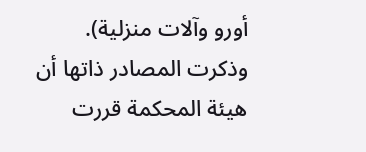أورو وآلات منزلية).
وذكرت المصادر ذاتها أن هيئة المحكمة قررت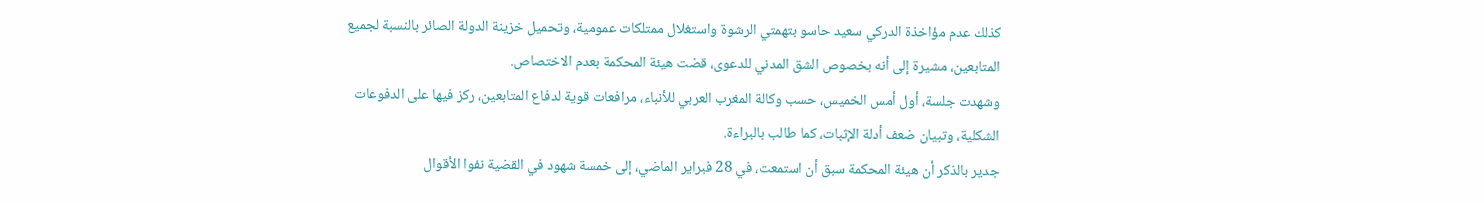كذلك عدم مؤاخذة الدركي سعيد حاسو بتهمتي الرشوة واستغلال ممتلكات عمومية، وتحميل خزينة الدولة الصائر بالنسبة لجميع المتابعين، مشيرة إلى أنه بخصوص الشق المدني للدعوى، قضت هيئة المحكمة بعدم الاختصاص.
وشهدت جلسة، أول أمس الخميس، حسب وكالة المغرب العربي للأنباء، مرافعات قوية لدفاع المتابعين، ركز فيها على الدفوعات الشكلية، وتبيان ضعف أدلة الإثبات، كما طالب بالبراءة.
جدير بالذكر أن هيئة المحكمة سبق أن استمعت، في 28 فبراير الماضي، إلى خمسة شهود في القضية نفوا الأقوال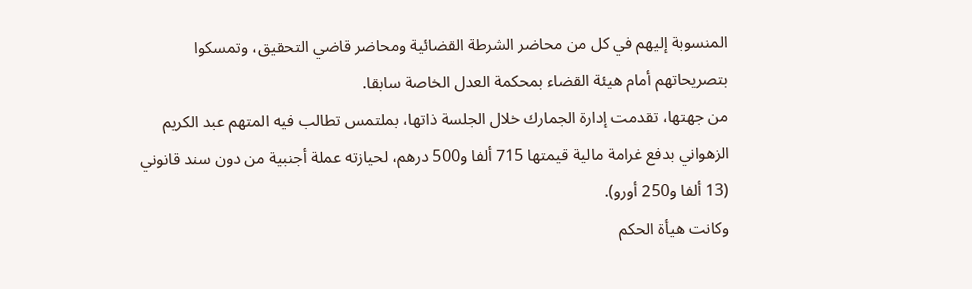المنسوبة إليهم في كل من محاضر الشرطة القضائية ومحاضر قاضي التحقيق، وتمسكوا بتصريحاتهم أمام هيئة القضاء بمحكمة العدل الخاصة سابقا.
من جهتها، تقدمت إدارة الجمارك خلال الجلسة ذاتها، بملتمس تطالب فيه المتهم عبد الكريم الزهواني بدفع غرامة مالية قيمتها 715 ألفا و500 درهم، لحيازته عملة أجنبية من دون سند قانوني (13 ألفا و250 أورو).
وكانت هيأة الحكم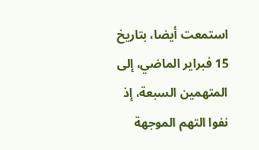استمعت أيضا، بتاريخ 15 فبراير الماضي، إلى المتهمين السبعة، إذ نفوا التهم الموجهة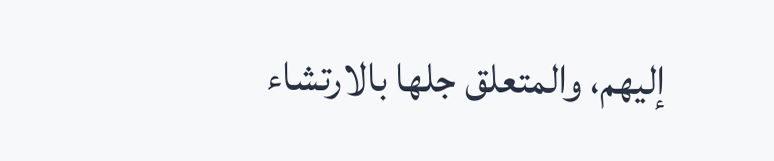إليهم، والمتعلق جلها بالارتشاء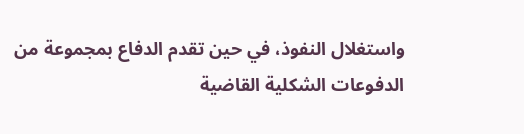واستغلال النفوذ، في حين تقدم الدفاع بمجموعة من الدفوعات الشكلية القاضية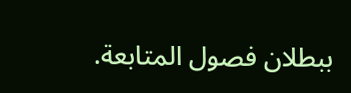ببطلان فصول المتابعة.